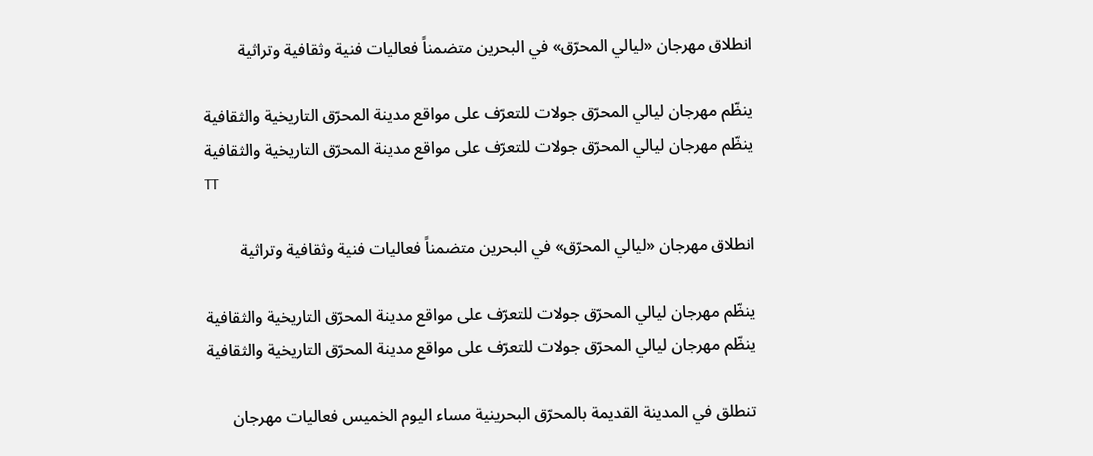انطلاق مهرجان «ليالي المحرّق» في البحرين متضمناً فعاليات فنية وثقافية وتراثية

ينظّم مهرجان ليالي المحرّق جولات للتعرّف على مواقع مدينة المحرّق التاريخية والثقافية
ينظّم مهرجان ليالي المحرّق جولات للتعرّف على مواقع مدينة المحرّق التاريخية والثقافية
TT

انطلاق مهرجان «ليالي المحرّق» في البحرين متضمناً فعاليات فنية وثقافية وتراثية

ينظّم مهرجان ليالي المحرّق جولات للتعرّف على مواقع مدينة المحرّق التاريخية والثقافية
ينظّم مهرجان ليالي المحرّق جولات للتعرّف على مواقع مدينة المحرّق التاريخية والثقافية

تنطلق في المدينة القديمة بالمحرّق البحرينية مساء اليوم الخميس فعاليات مهرجان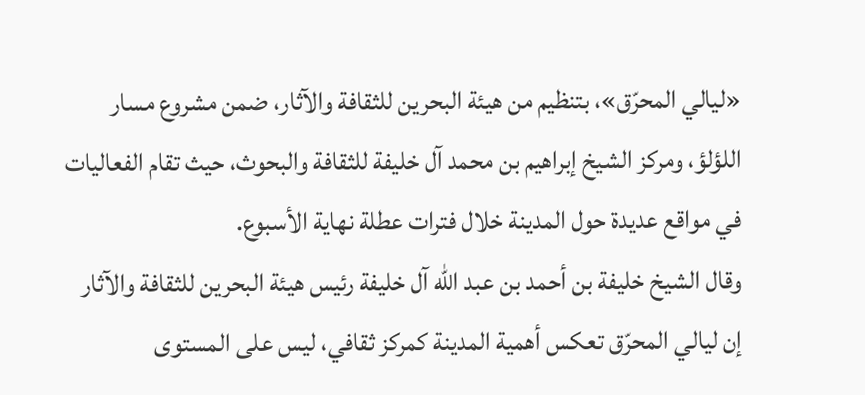«ليالي المحرّق»، بتنظيم من هيئة البحرين للثقافة والآثار، ضمن مشروع مسار اللؤلؤ، ومركز الشيخ إبراهيم بن محمد آل خليفة للثقافة والبحوث، حيث تقام الفعاليات في مواقع عديدة حول المدينة خلال فترات عطلة نهاية الأسبوع.
وقال الشيخ خليفة بن أحمد بن عبد الله آل خليفة رئيس هيئة البحرين للثقافة والآثار إن ليالي المحرّق تعكس أهمية المدينة كمركز ثقافي، ليس على المستوى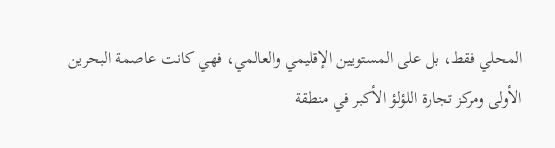المحلي فقط، بل على المستويين الإقليمي والعالمي، فهي كانت عاصمة البحرين الأولى ومركز تجارة اللؤلؤ الأكبر في منطقة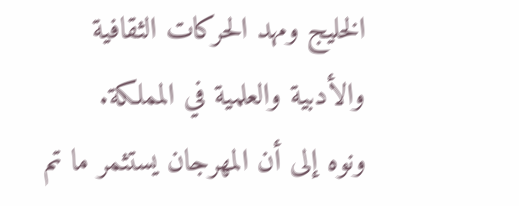الخليج ومهد الحركات الثقافية والأدبية والعلمية في المملكة.
ونوه إلى أن المهرجان يستثمر ما تم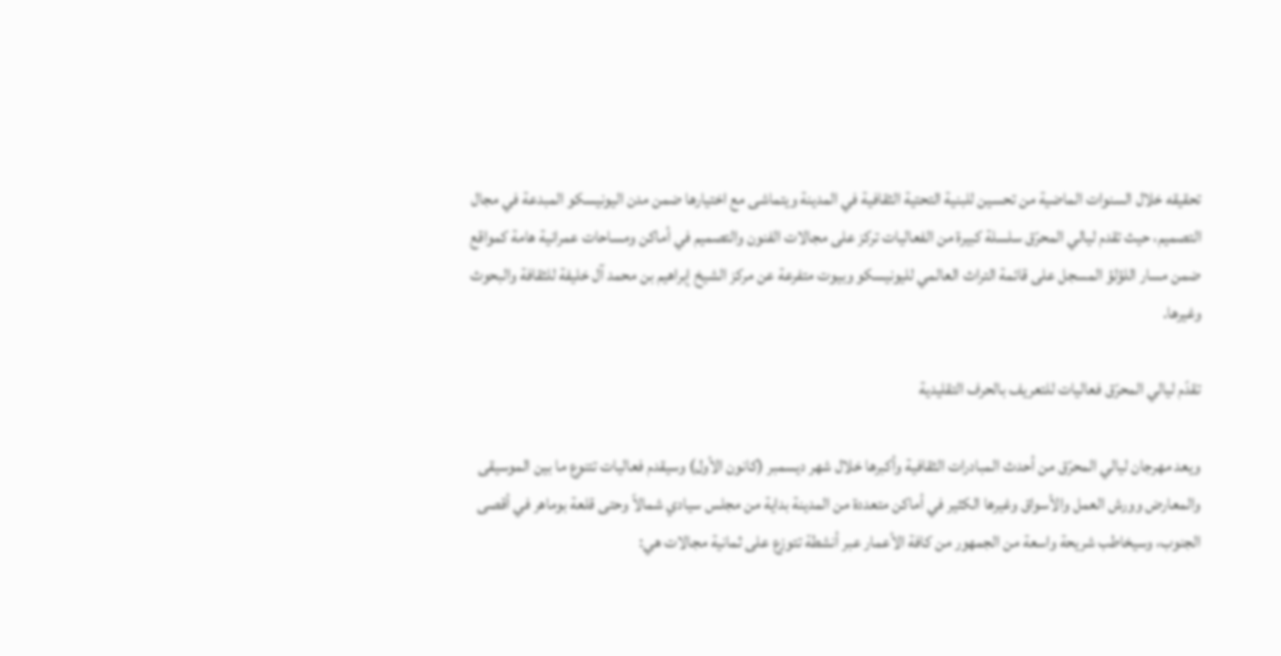تحقيقه خلال السنوات الماضية من تحسين للبنية التحتية الثقافية في المدينة ويتماشى مع اختيارها ضمن مدن اليونيسكو المبدعة في مجال التصميم، حيث تقدم ليالي المحرّق سلسلة كبيرة من الفعاليات تركز على مجالات الفنون والتصميم في أماكن ومساحات عمرانية هامة كمواقع ضمن مسار اللؤلؤ المسجل على قائمة التراث العالمي لليونيسكو وبيوت متفرعة عن مركز الشيخ إبراهيم بن محمد آل خليفة للثقافة والبحوث وغيرها.

تقدّم ليالي المحرّق فعاليات للتعريف بالحرف التقليدية

ويعد مهرجان ليالي المحرّق من أحدث المبادرات الثقافية وأكبرها خلال شهر ديسمبر (كانون الأول) وسيقدم فعاليات تتنوع ما بين الموسيقى والمعارض وورش العمل والأسواق وغيرها الكثير في أماكن متعددة من المدينة بداية من مجلس سيادي شمالاً وحتى قلعة بوماهر في أقصى الجنوب، وسيخاطب شريحة واسعة من الجمهور من كافة الأعمار عبر أنشطة تتوزع على ثمانية مجالات هي: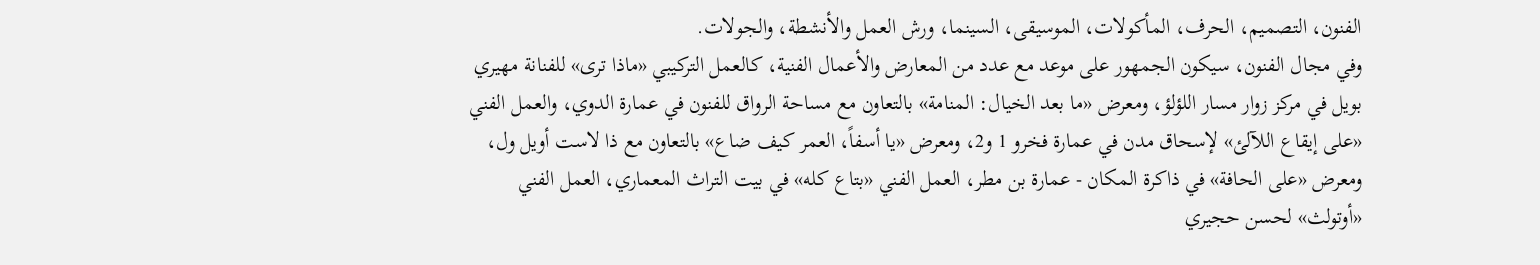الفنون، التصميم، الحرف، المأكولات، الموسيقى، السينما، ورش العمل والأنشطة، والجولات.
وفي مجال الفنون، سيكون الجمهور على موعد مع عدد من المعارض والأعمال الفنية، كالعمل التركيبي «ماذا ترى» للفنانة مهيري بويل في مركز زوار مسار اللؤلؤ، ومعرض «ما بعد الخيال: المنامة» بالتعاون مع مساحة الرواق للفنون في عمارة الدوي، والعمل الفني «على إيقاع اللآلئ» لإسحاق مدن في عمارة فخرو 1 و2، ومعرض «يا أسفاً، العمر كيف ضاع» بالتعاون مع ذا لاست أويل ول، ومعرض «على الحافة» في ذاكرة المكان - عمارة بن مطر، العمل الفني «بتاع كله» في بيت التراث المعماري، العمل الفني «أوتولث» لحسن حجيري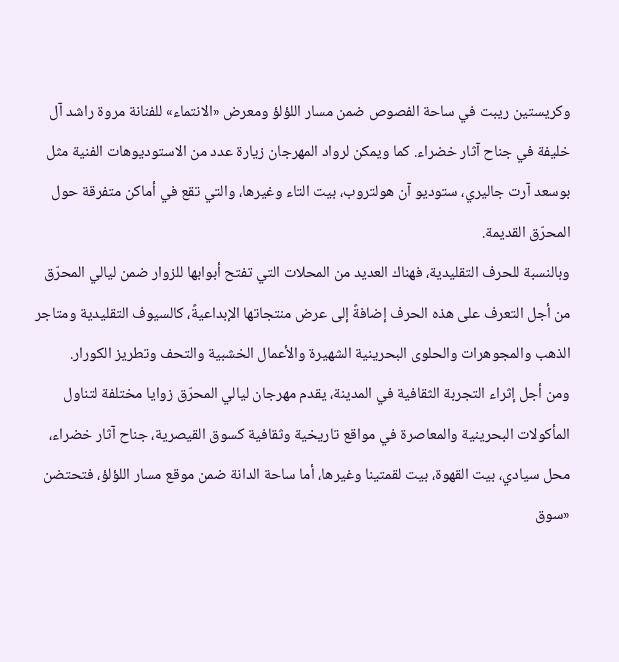وكريستين ريبت في ساحة الفصوص ضمن مسار اللؤلؤ ومعرض «الانتماء» للفنانة مروة راشد آل خليفة في جناح آثار خضراء. كما ويمكن لرواد المهرجان زيارة عدد من الاستوديوهات الفنية مثل بوسعد آرت جاليري، ستوديو آن هولتروب، بيت التاء وغيرها، والتي تقع في أماكن متفرقة حول المحرّق القديمة.
وبالنسبة للحرف التقليدية، فهناك العديد من المحلات التي تفتح أبوابها للزوار ضمن ليالي المحرّق من أجل التعرف على هذه الحرف إضافةً إلى عرض منتجاتها الإبداعيةً، كالسيوف التقليدية ومتاجر الذهب والمجوهرات والحلوى البحرينية الشهيرة والأعمال الخشبية والتحف وتطريز الكورار.
ومن أجل إثراء التجربة الثقافية في المدينة، يقدم مهرجان ليالي المحرّق زوايا مختلفة لتناول المأكولات البحرينية والمعاصرة في مواقع تاريخية وثقافية كسوق القيصرية، جناح آثار خضراء، محل سيادي، بيت القهوة، بيت لقمتينا وغيرها، أما ساحة الدانة ضمن موقع مسار اللؤلؤ، فتحتضن «سوق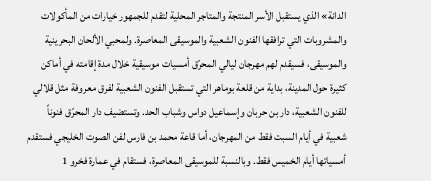الدانة» الذي يستقبل الأسر المنتجة والمتاجر المحلية لتقدم للجمهور خيارات من المأكولات والمشروبات التي ترافقها الفنون الشعبية والموسيقى المعاصرة. ولمحبي الألحان البحرينية والموسيقى، فسيقدم لهم مهرجان ليالي المحرّق أمسيات موسيقية خلال مدة إقامته في أماكن كثيرة حول المدينة، بداية من قلعة بوماهر التي تستقبل الفنون الشعبية لفرق معروفة مثل قلالي للفنون الشعبية، دار بن حربان وإسماعيل دواس وشباب الحد. وتستضيف دار المحرّق فنوناً شعبية في أيام السبت فقط من المهرجان، أما قاعة محمد بن فارس لفن الصوت الخليجي فستقدم أمسياتها أيام الخميس فقط. وبالنسبة للموسيقى المعاصرة، فستقام في عمارة فخرو 1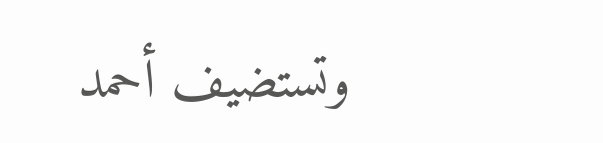وتستضيف أحمد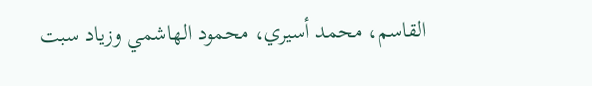القاسم، محمد أسيري، محمود الهاشمي وزياد سبت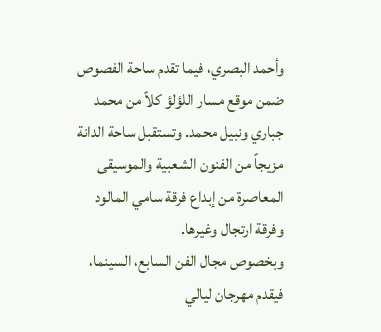وأحمد البصري، فيما تقدم ساحة الفصوص ضمن موقع مسار اللؤلؤ كلاً من محمد جباري ونبيل محمد. وتستقبل ساحة الدانة مزيجاً من الفنون الشعبية والموسيقى المعاصرة من إبداع فرقة سامي المالود وفرقة ارتجال وغيرها.
وبخصوص مجال الفن السابع، السينما، فيقدم مهرجان ليالي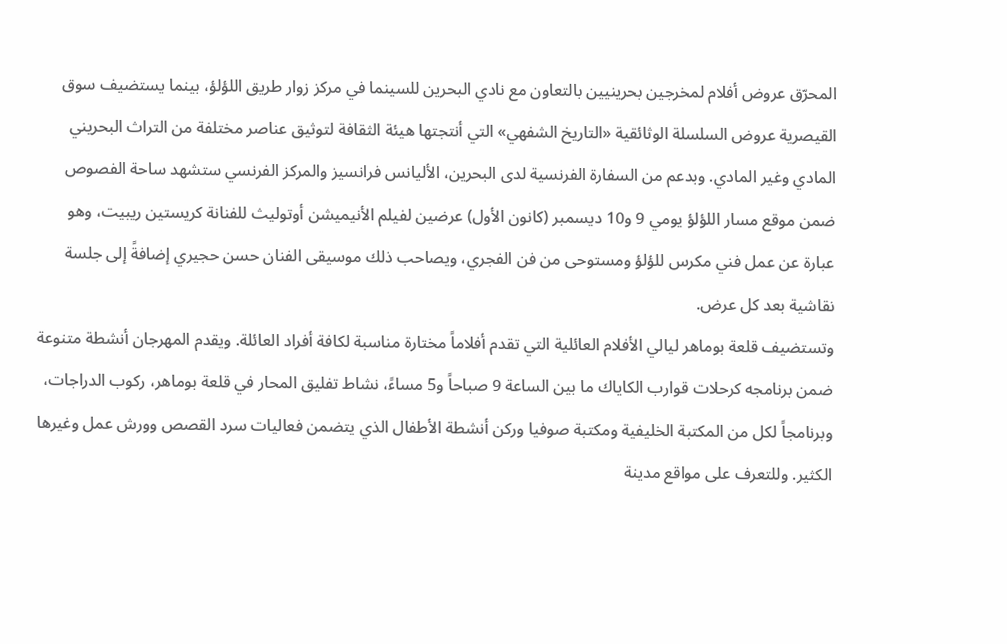المحرّق عروض أفلام لمخرجين بحرينيين بالتعاون مع نادي البحرين للسينما في مركز زوار طريق اللؤلؤ، بينما يستضيف سوق القيصرية عروض السلسلة الوثائقية «التاريخ الشفهي» التي أنتجتها هيئة الثقافة لتوثيق عناصر مختلفة من التراث البحريني المادي وغير المادي. وبدعم من السفارة الفرنسية لدى البحرين، الأليانس فرانسيز والمركز الفرنسي ستشهد ساحة الفصوص ضمن موقع مسار اللؤلؤ يومي 9 و10 ديسمبر (كانون الأول) عرضين لفيلم الأنيميشن أوتوليث للفنانة كريستين ريبيت، وهو عبارة عن عمل فني مكرس للؤلؤ ومستوحى من فن الفجري، ويصاحب ذلك موسيقى الفنان حسن حجيري إضافةً إلى جلسة نقاشية بعد كل عرض.
وتستضيف قلعة بوماهر ليالي الأفلام العائلية التي تقدم أفلاماً مختارة مناسبة لكافة أفراد العائلة. ويقدم المهرجان أنشطة متنوعة ضمن برنامجه كرحلات قوارب الكاياك ما بين الساعة 9 صباحاً و5 مساءً، نشاط تفليق المحار في قلعة بوماهر، ركوب الدراجات، وبرنامجاً لكل من المكتبة الخليفية ومكتبة صوفيا وركن أنشطة الأطفال الذي يتضمن فعاليات سرد القصص وورش عمل وغيرها الكثير. وللتعرف على مواقع مدينة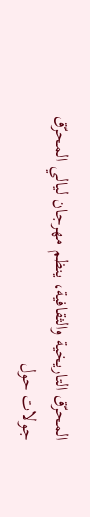المحرّق التاريخية والثقافية، ينظم مهرجان ليالي المحرّق جولات حول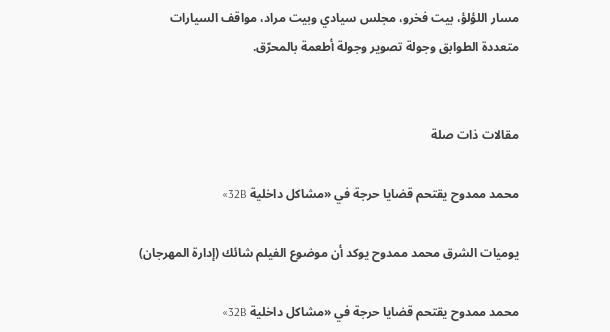مسار اللؤلؤ، بيت فخرو، مجلس سيادي وبيت مراد، مواقف السيارات متعددة الطوابق وجولة تصوير وجولة أطعمة بالمحرّق.


مقالات ذات صلة

محمد ممدوح يقتحم قضايا حرجة في «مشاكل داخلية 32B»

يوميات الشرق محمد ممدوح يوكد أن موضوع الفيلم شائك (إدارة المهرجان)

محمد ممدوح يقتحم قضايا حرجة في «مشاكل داخلية 32B»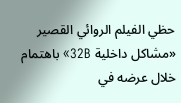حظي الفيلم الروائي القصير «مشاكل داخلية 32B» باهتمام خلال عرضه في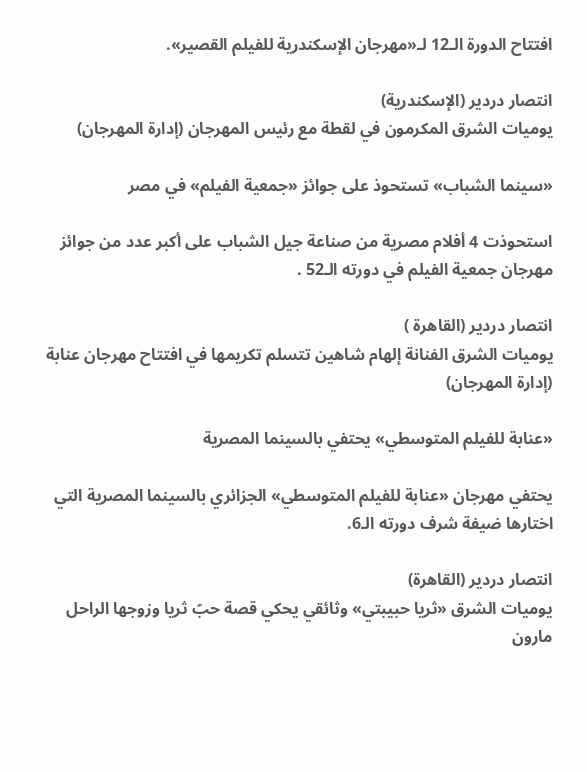افتتاح الدورة الـ12 لـ«مهرجان الإسكندرية للفيلم القصير».

انتصار دردير (الإسكندرية)
يوميات الشرق المكرمون في لقطة مع رئيس المهرجان (إدارة المهرجان)

«سينما الشباب» تستحوذ على جوائز «جمعية الفيلم» في مصر

استحوذت 4 أفلام مصرية من صناعة جيل الشباب على أكبر عدد من جوائز مهرجان جمعية الفيلم في دورته الـ52 .

انتصار دردير (القاهرة )
يوميات الشرق الفنانة إلهام شاهين تتسلم تكريمها في افتتاح مهرجان عنابة (إدارة المهرجان)

«عنابة للفيلم المتوسطي» يحتفي بالسينما المصرية

يحتفي مهرجان «عنابة للفيلم المتوسطي» الجزائري بالسينما المصرية التي اختارها ضيفة شرف دورته الـ6.

انتصار دردير (القاهرة)
يوميات الشرق «ثريا حبيبتي» وثائقي يحكي قصة حبّ ثريا وزوجها الراحل مارون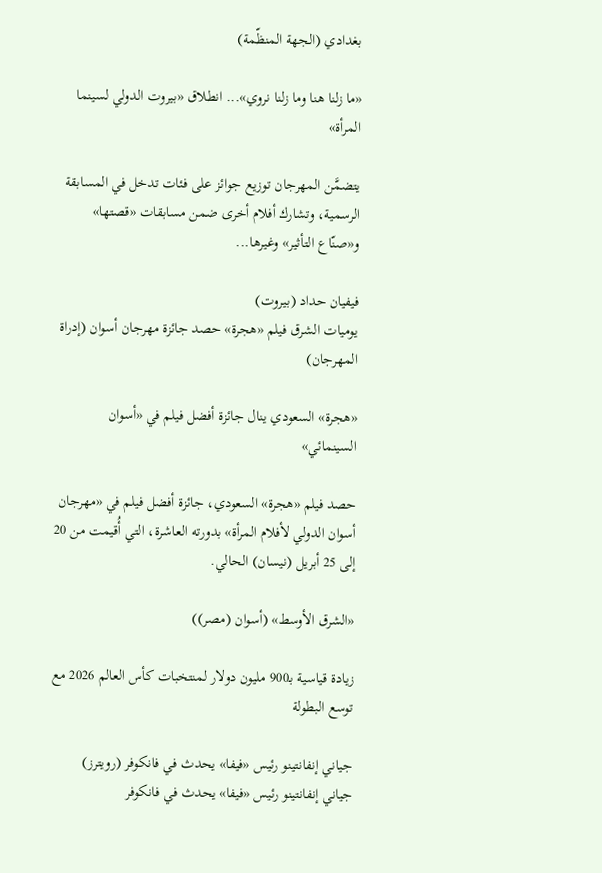بغدادي (الجهة المنظّمة)

«ما زلنا هنا وما زلنا نروي»... انطلاق «بيروت الدولي لسينما المرأة»

يتضمَّن المهرجان توزيع جوائز على فئات تدخل في المسابقة الرسمية، وتشارك أفلام أخرى ضمن مسابقات «قصتها» و«صنّاع التأثير» وغيرها...

فيفيان حداد (بيروت)
يوميات الشرق فيلم «هجرة» حصد جائزة مهرجان أسوان (إدراة المهرجان)

«هجرة» السعودي ينال جائزة أفضل فيلم في «أسوان السينمائي»

حصد فيلم «هجرة» السعودي، جائزة أفضل فيلم في «مهرجان أسوان الدولي لأفلام المرأة» بدورته العاشرة، التي أُقيمت من 20 إلى 25 أبريل (نيسان) الحالي.

«الشرق الأوسط» (أسوان (مصر))

زيادة قياسية بـ900 مليون دولار لمنتخبات كأس العالم 2026 مع توسع البطولة

جياني إنفانتينو رئيس «فيفا» يحدث في فانكوفر (رويترز)
جياني إنفانتينو رئيس «فيفا» يحدث في فانكوفر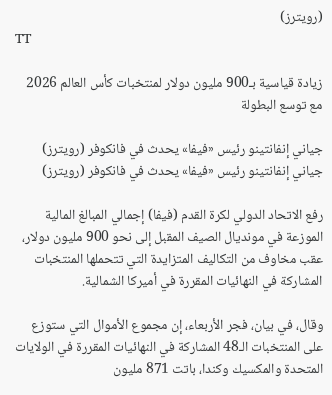(رويترز)
TT

زيادة قياسية بـ900 مليون دولار لمنتخبات كأس العالم 2026 مع توسع البطولة

جياني إنفانتينو رئيس «فيفا» يحدث في فانكوفر (رويترز)
جياني إنفانتينو رئيس «فيفا» يحدث في فانكوفر (رويترز)

رفع الاتحاد الدولي لكرة القدم (فيفا) إجمالي المبالغ المالية الموزعة في مونديال الصيف المقبل إلى نحو 900 مليون دولار، عقب مخاوف من التكاليف المتزايدة التي تتحملها المنتخبات المشاركة في النهائيات المقررة في أميركا الشمالية.

وقال، في بيان، فجر الأربعاء، إن مجموع الأموال التي ستوزع على المنتخبات الـ48 المشاركة في النهائيات المقررة في الولايات المتحدة والمكسيك وكندا، باتت 871 مليون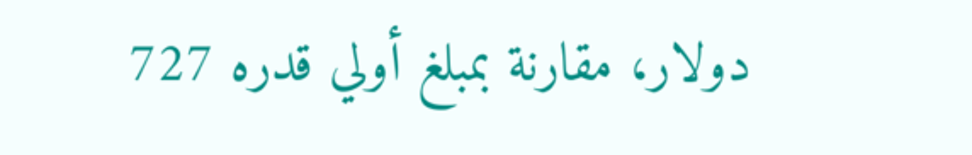دولار، مقارنة بمبلغ أولي قدره 727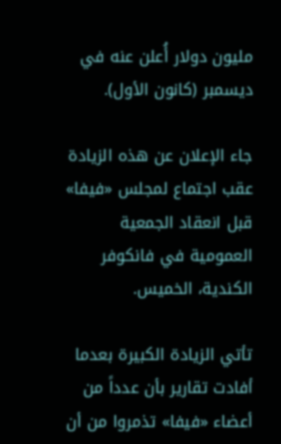مليون دولار أُعلن عنه في ديسمبر (كانون الأول).

جاء الإعلان عن هذه الزيادة عقب اجتماع لمجلس «فيفا» قبل انعقاد الجمعية العمومية في فانكوفر الكندية، الخميس.

تأتي الزيادة الكبيرة بعدما أفادت تقارير بأن عدداً من أعضاء «فيفا» تذمروا من أن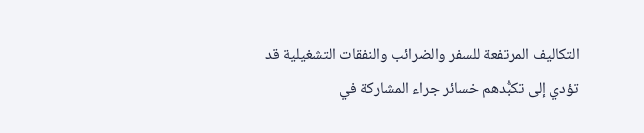التكاليف المرتفعة للسفر والضرائب والنفقات التشغيلية قد تؤدي إلى تكبُّدهم خسائر جراء المشاركة في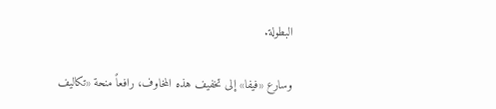البطولة.

وسارع «فيفا» إلى تخفيف هذه المخاوف، رافعاً منحة «تكاليف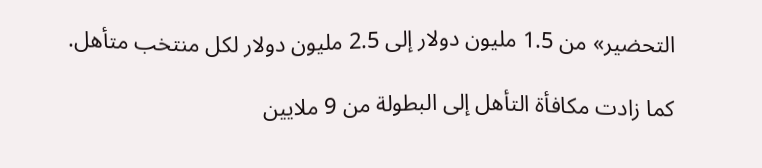التحضير» من 1.5 مليون دولار إلى 2.5 مليون دولار لكل منتخب متأهل.

كما زادت مكافأة التأهل إلى البطولة من 9 ملايين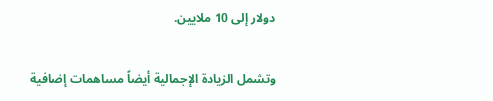دولار إلى 10 ملايين.

وتشمل الزيادة الإجمالية أيضاً مساهمات إضافية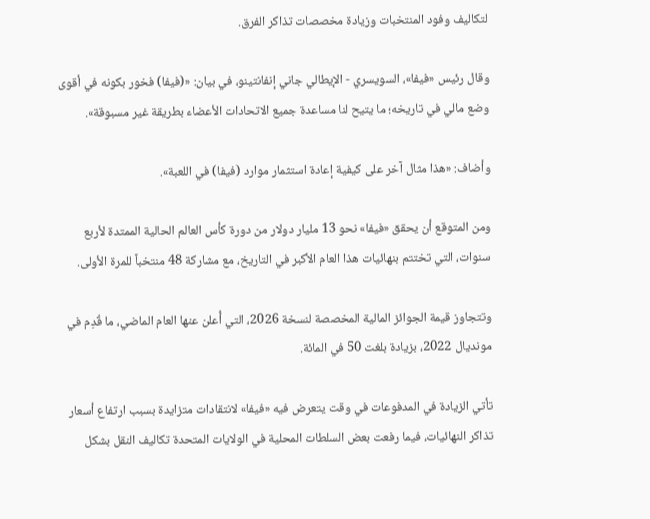لتكاليف وفود المنتخبات وزيادة مخصصات تذاكر الفرق.

وقال رئيس «فيفا»، السويسري - الإيطالي جاني إنفانتينو، في بيان: «(فيفا) فخور بكونه في أقوى وضع مالي في تاريخه؛ ما يتيح لنا مساعدة جميع الاتحادات الأعضاء بطريقة غير مسبوقة».

وأضاف: «هذا مثال آخر على كيفية إعادة استثمار موارد (فيفا) في اللعبة».

ومن المتوقع أن يحقق «فيفا» نحو 13 مليار دولار من دورة كأس العالم الحالية الممتدة لأربع سنوات، التي تختتم بنهائيات هذا العام الأكبر في التاريخ، مع مشاركة 48 منتخباً للمرة الأولى.

وتتجاوز قيمة الجوائز المالية المخصصة لنسخة 2026، التي أُعلن عنها العام الماضي، ما قُدِم في مونديال 2022، بزيادة بلغت 50 في المائة.

تأتي الزيادة في المدفوعات في وقت يتعرض فيه «فيفا» لانتقادات متزايدة بسبب ارتفاع أسعار تذاكر النهائيات، فيما رفعت بعض السلطات المحلية في الولايات المتحدة تكاليف النقل بشكل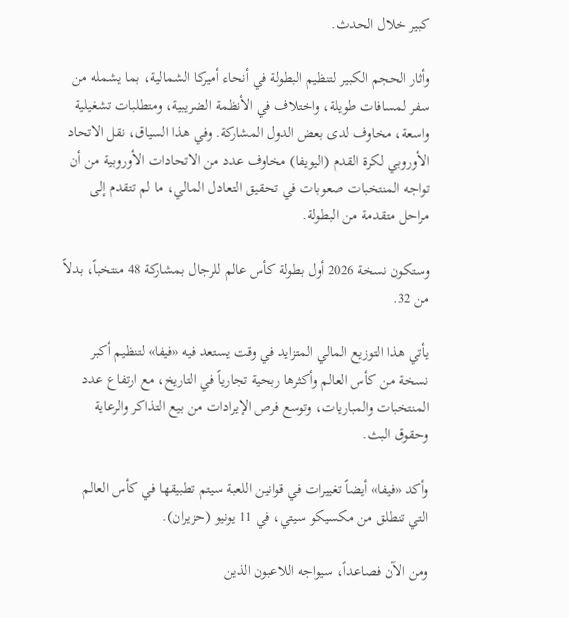كبير خلال الحدث.

وأثار الحجم الكبير لتنظيم البطولة في أنحاء أميركا الشمالية، بما يشمله من سفر لمسافات طويلة، واختلاف في الأنظمة الضريبية، ومتطلبات تشغيلية واسعة، مخاوف لدى بعض الدول المشاركة. وفي هذا السياق، نقل الاتحاد الأوروبي لكرة القدم (اليويفا) مخاوف عدد من الاتحادات الأوروبية من أن تواجه المنتخبات صعوبات في تحقيق التعادل المالي، ما لم تتقدم إلى مراحل متقدمة من البطولة.

وستكون نسخة 2026 أول بطولة كأس عالم للرجال بمشاركة 48 منتخباً، بدلاً من 32.

يأتي هذا التوزيع المالي المتزايد في وقت يستعد فيه «فيفا» لتنظيم أكبر نسخة من كأس العالم وأكثرها ربحية تجارياً في التاريخ، مع ارتفاع عدد المنتخبات والمباريات، وتوسع فرص الإيرادات من بيع التذاكر والرعاية وحقوق البث.

وأكد «فيفا» أيضاً تغييرات في قوانين اللعبة سيتم تطبيقها في كأس العالم التي تنطلق من مكسيكو سيتي، في 11 يونيو (حزيران).

ومن الآن فصاعداً، سيواجه اللاعبون الذين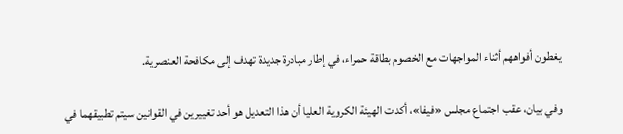يغطون أفواههم أثناء المواجهات مع الخصوم بطاقة حمراء، في إطار مبادرة جديدة تهدف إلى مكافحة العنصرية.

وفي بيان، عقب اجتماع مجلس «فيفا»، أكدت الهيئة الكروية العليا أن هذا التعديل هو أحد تغييرين في القوانين سيتم تطبيقهما في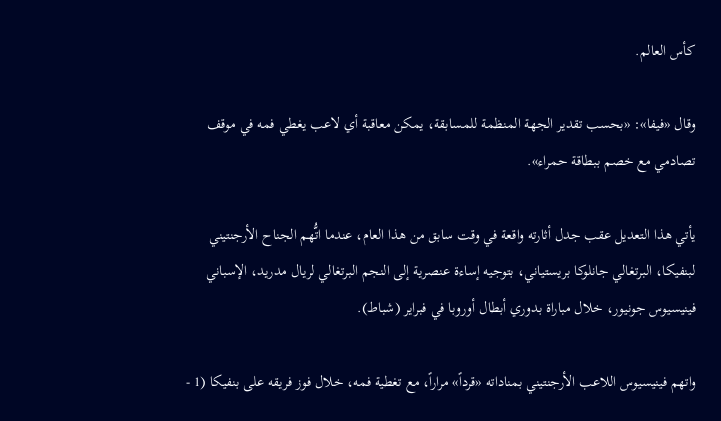كأس العالم.

وقال «فيفا»: «بحسب تقدير الجهة المنظمة للمسابقة، يمكن معاقبة أي لاعب يغطي فمه في موقف تصادمي مع خصم ببطاقة حمراء».

يأتي هذا التعديل عقب جدل أثارته واقعة في وقت سابق من هذا العام، عندما اتُّهم الجناح الأرجنتيني لبنفيكا، البرتغالي جانلوكا بريستياني، بتوجيه إساءة عنصرية إلى النجم البرتغالي لريال مدريد، الإسباني فينيسيوس جونيور، خلال مباراة بدوري أبطال أوروبا في فبراير (شباط).

واتهم فينيسيوس اللاعب الأرجنتيني بمناداته «قرداً» مراراً، مع تغطية فمه، خلال فوز فريقه على بنفيكا (1 -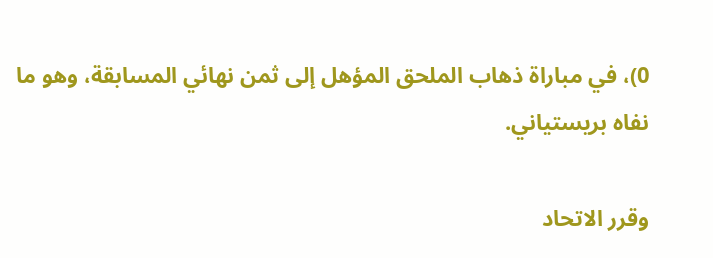0)، في مباراة ذهاب الملحق المؤهل إلى ثمن نهائي المسابقة، وهو ما نفاه بريستياني.

وقرر الاتحاد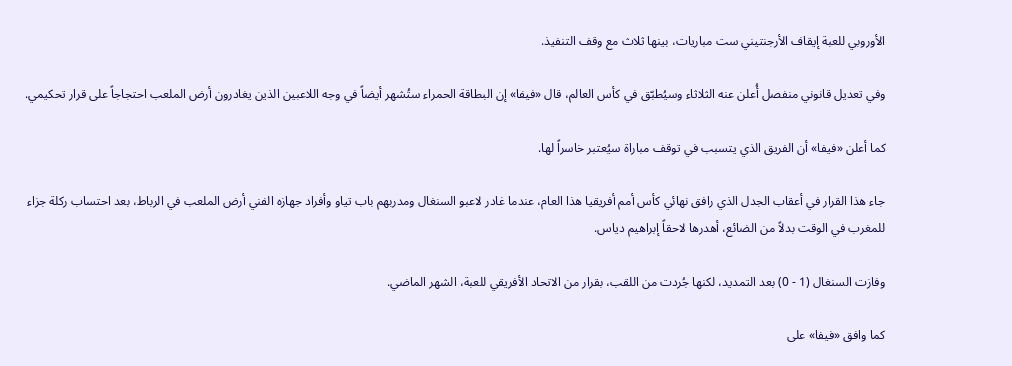الأوروبي للعبة إيقاف الأرجنتيني ست مباريات، بينها ثلاث مع وقف التنفيذ.

وفي تعديل قانوني منفصل أُعلن عنه الثلاثاء وسيُطبّق في كأس العالم، قال «فيفا» إن البطاقة الحمراء ستُشهر أيضاً في وجه اللاعبين الذين يغادرون أرض الملعب احتجاجاً على قرار تحكيمي.

كما أعلن «فيفا» أن الفريق الذي يتسبب في توقف مباراة سيُعتبر خاسراً لها.

جاء هذا القرار في أعقاب الجدل الذي رافق نهائي كأس أمم أفريقيا هذا العام، عندما غادر لاعبو السنغال ومدربهم باب تياو وأفراد جهازه الفني أرض الملعب في الرباط، بعد احتساب ركلة جزاء للمغرب في الوقت بدلاً من الضائع، أهدرها لاحقاً إبراهيم دياس.

وفازت السنغال (1 - 0) بعد التمديد، لكنها جُردت من اللقب، بقرار من الاتحاد الأفريقي للعبة، الشهر الماضي.

كما وافق «فيفا» على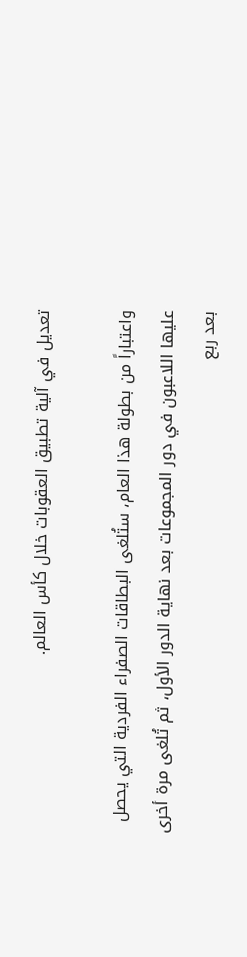تعديل في آلية تطبيق العقوبات خلال كأس العالم.

واعتباراً من بطولة هذا العام، ستُلغى البطاقات الصفراء الفردية التي يحصل عليها اللاعبون في دور المجموعات بعد نهاية الدور الأول، ثم تُلغى مرة أخرى بعد ربع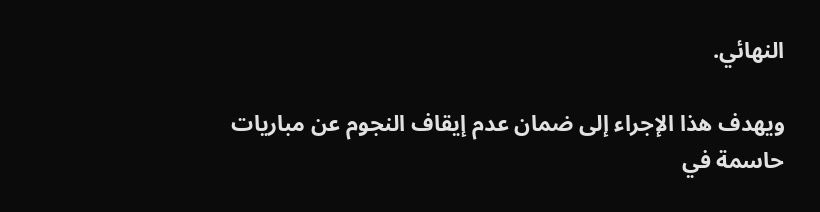النهائي.

ويهدف هذا الإجراء إلى ضمان عدم إيقاف النجوم عن مباريات حاسمة في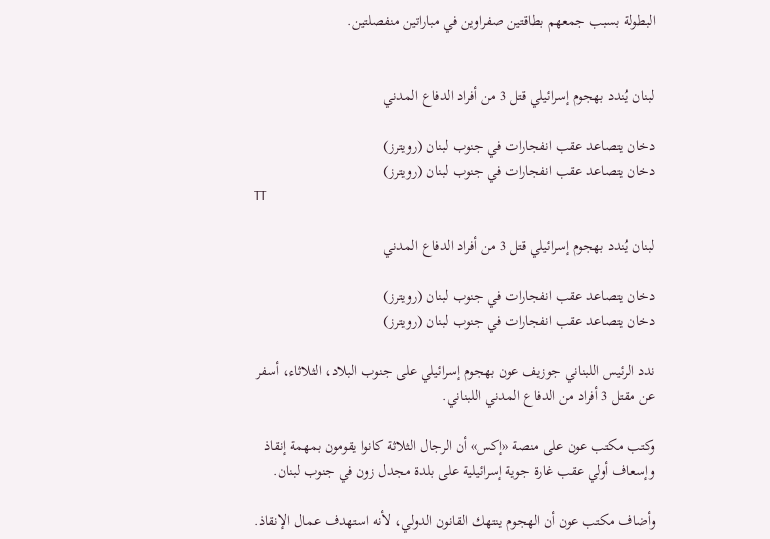البطولة بسبب جمعهم بطاقتين صفراوين في مباراتين منفصلتين.


لبنان يُندد بهجوم إسرائيلي قتل 3 من أفراد الدفاع المدني

دخان يتصاعد عقب انفجارات في جنوب لبنان (رويترز)
دخان يتصاعد عقب انفجارات في جنوب لبنان (رويترز)
TT

لبنان يُندد بهجوم إسرائيلي قتل 3 من أفراد الدفاع المدني

دخان يتصاعد عقب انفجارات في جنوب لبنان (رويترز)
دخان يتصاعد عقب انفجارات في جنوب لبنان (رويترز)

ندد الرئيس اللبناني جوزيف عون بهجوم إسرائيلي على جنوب البلاد، الثلاثاء، أسفر عن مقتل 3 أفراد من الدفاع المدني اللبناني.

وكتب مكتب عون على منصة «إكس» أن الرجال الثلاثة كانوا يقومون بمهمة إنقاذ وإسعاف أولي عقب غارة جوية إسرائيلية على بلدة مجدل زون في جنوب لبنان.

وأضاف مكتب عون أن الهجوم ينتهك القانون الدولي، لأنه استهدف عمال الإنقاذ.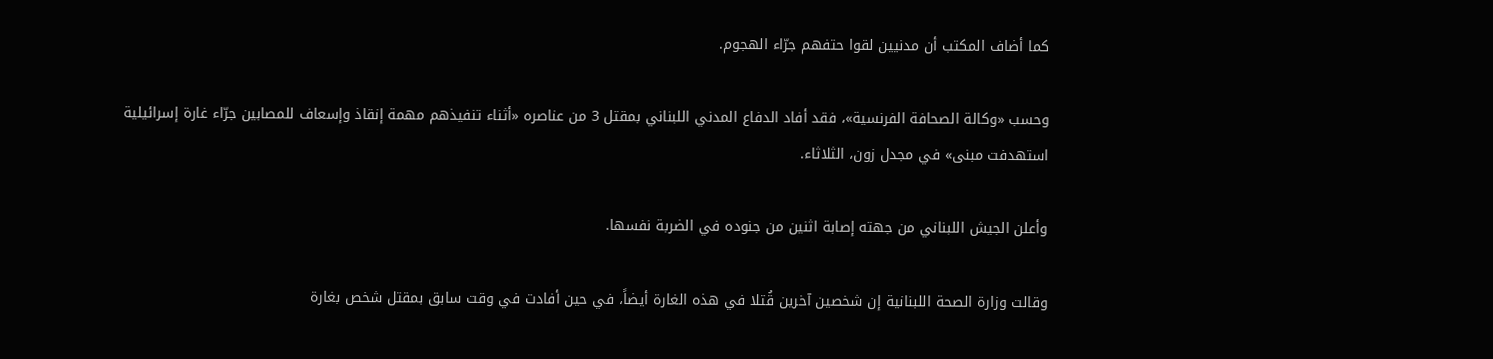كما أضاف المكتب أن مدنيين لقوا حتفهم جرّاء الهجوم.

وحسب «وكالة الصحافة الفرنسية»، فقد أفاد الدفاع المدني اللبناني بمقتل 3 من عناصره «أثناء تنفيذهم مهمة إنقاذ وإسعاف للمصابين جرّاء غارة إسرائيلية استهدفت مبنى» في مجدل زون، الثلاثاء.

وأعلن الجيش اللبناني من جهته إصابة اثنين من جنوده في الضربة نفسها.

وقالت وزارة الصحة اللبنانية إن شخصين آخرين قُتلا في هذه الغارة أيضاً، في حين أفادت في وقت سابق بمقتل شخص بغارة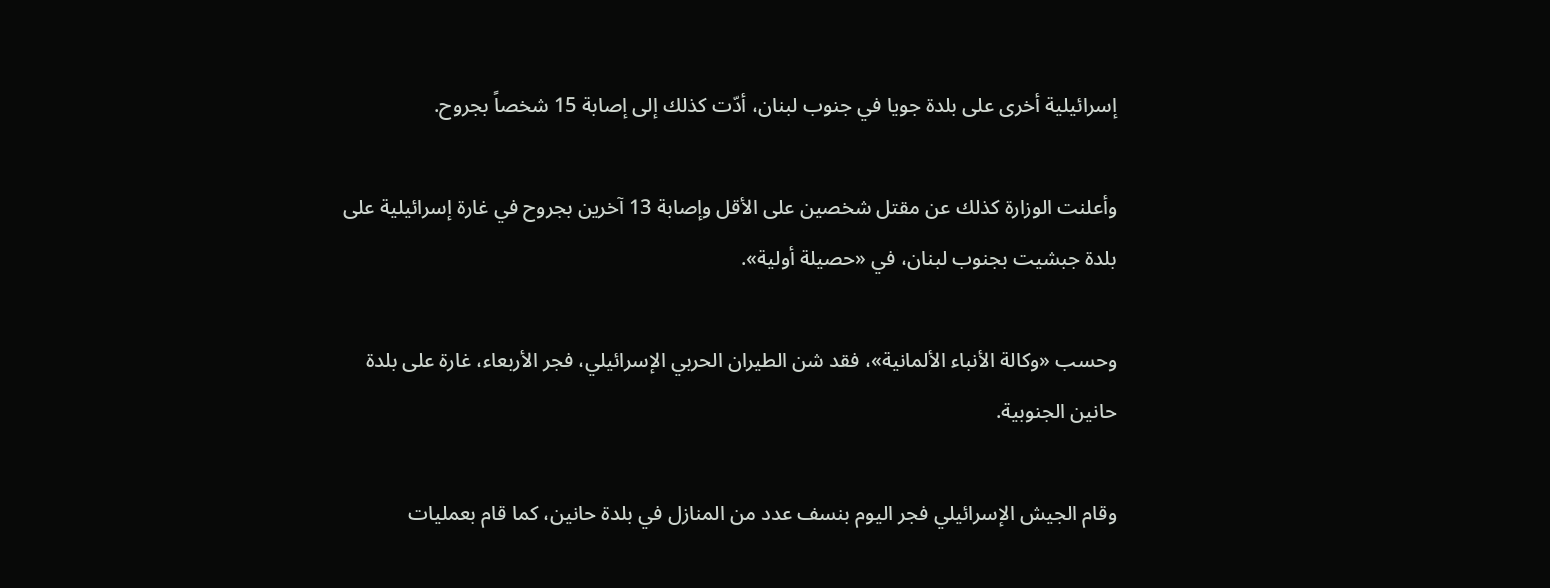إسرائيلية أخرى على بلدة جويا في جنوب لبنان، أدّت كذلك إلى إصابة 15 شخصاً بجروح.

وأعلنت الوزارة كذلك عن مقتل شخصين على الأقل وإصابة 13 آخرين بجروح في غارة إسرائيلية على بلدة جبشيت بجنوب لبنان، في «حصيلة أولية».

وحسب «وكالة الأنباء الألمانية»، فقد شن الطيران الحربي الإسرائيلي، فجر الأربعاء، غارة على بلدة حانين الجنوبية.

وقام الجيش الإسرائيلي فجر اليوم بنسف عدد من المنازل في بلدة حانين، كما قام بعمليات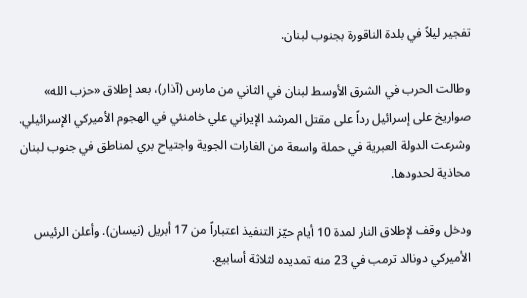تفجير ليلاً في بلدة الناقورة بجنوب لبنان.

وطالت الحرب في الشرق الأوسط لبنان في الثاني من مارس (آذار)، بعد إطلاق «حزب الله» صواريخ على إسرائيل رداً على مقتل المرشد الإيراني علي خامنئي في الهجوم الأميركي الإسرائيلي. وشرعت الدولة العبرية في حملة واسعة من الغارات الجوية واجتياح بري لمناطق في جنوب لبنان محاذية لحدودها.

ودخل وقف لإطلاق النار لمدة 10 أيام حيّز التنفيذ اعتباراً من 17 أبريل (نيسان). وأعلن الرئيس الأميركي دونالد ترمب في 23 منه تمديده لثلاثة أسابيع.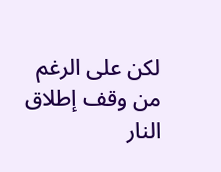لكن على الرغم من وقف إطلاق النار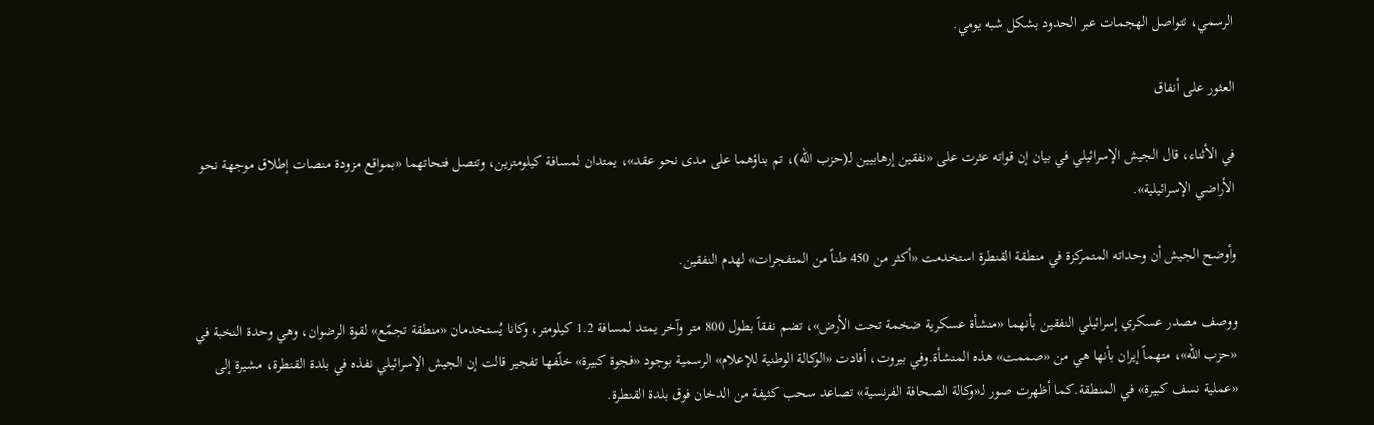الرسمي، تتواصل الهجمات عبر الحدود بشكل شبه يومي.

العثور على أنفاق

في الأثناء، قال الجيش الإسرائيلي في بيان إن قواته عثرت على «نفقين إرهابيين لـ(حزب الله)، تم بناؤهما على مدى نحو عقد»، يمتدان لمسافة كيلومترين، وتتصل فتحاتهما «بمواقع مزودة منصات إطلاق موجهة نحو الأراضي الإسرائيلية».

وأوضح الجيش أن وحداته المتمركزة في منطقة القنطرة استخدمت «أكثر من 450 طناً من المتفجرات» لهدم النفقين.

ووصف مصدر عسكري إسرائيلي النفقين بأنهما «منشأة عسكرية ضخمة تحت الأرض»، تضم نفقاً بطول 800 متر وآخر يمتد لمسافة 1.2 كيلومتر، وكانا يُستخدمان «منطقة تجمّع» لقوة الرضوان، وهي وحدة النخبة في «حزب الله»، متهماً إيران بأنها هي من «صممت» هذه المنشأة.وفي بيروت، أفادت «الوكالة الوطنية للإعلام» الرسمية بوجود «فجوة كبيرة» خلّفها تفجير قالت إن الجيش الإسرائيلي نفذه في بلدة القنطرة، مشيرة إلى «عملية نسف كبيرة» في المنطقة.كما أظهرت صور لـ«وكالة الصحافة الفرنسية» تصاعد سحب كثيفة من الدخان فوق بلدة القنطرة.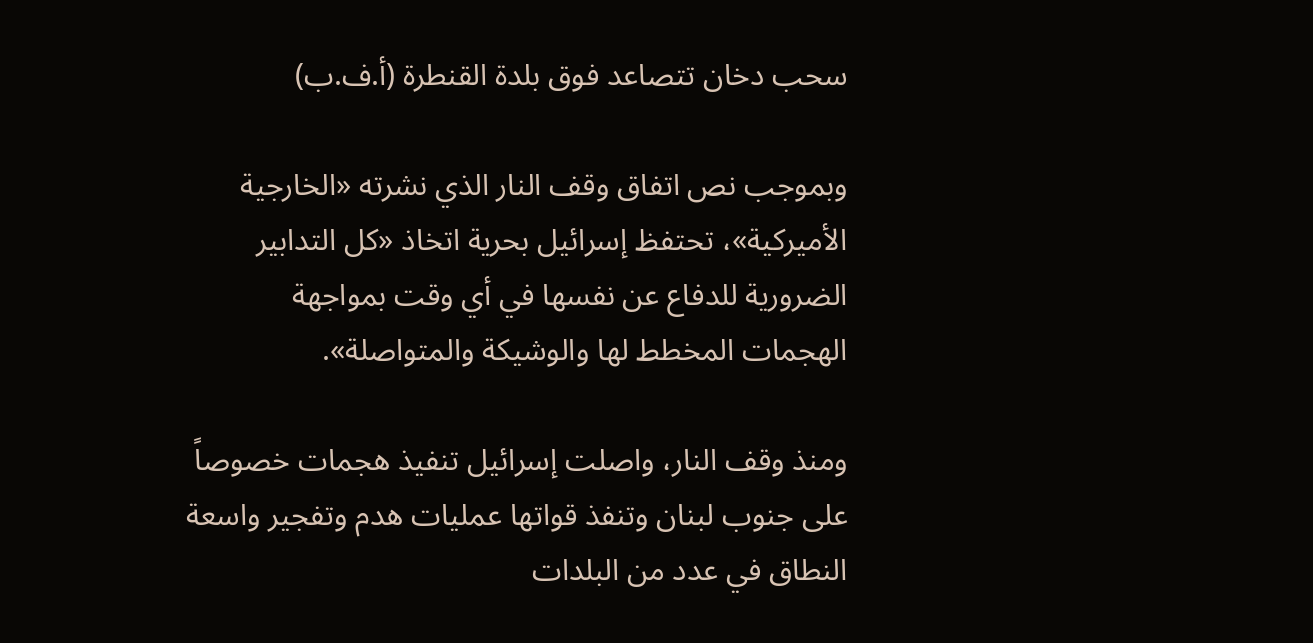سحب دخان تتصاعد فوق بلدة القنطرة (أ.ف.ب)

وبموجب نص اتفاق وقف النار الذي نشرته «الخارجية الأميركية»، تحتفظ إسرائيل بحرية اتخاذ «كل التدابير الضرورية للدفاع عن نفسها في أي وقت بمواجهة الهجمات المخطط لها والوشيكة والمتواصلة».

ومنذ وقف النار، واصلت إسرائيل تنفيذ هجمات خصوصاً على جنوب لبنان وتنفذ قواتها عمليات هدم وتفجير واسعة النطاق في عدد من البلدات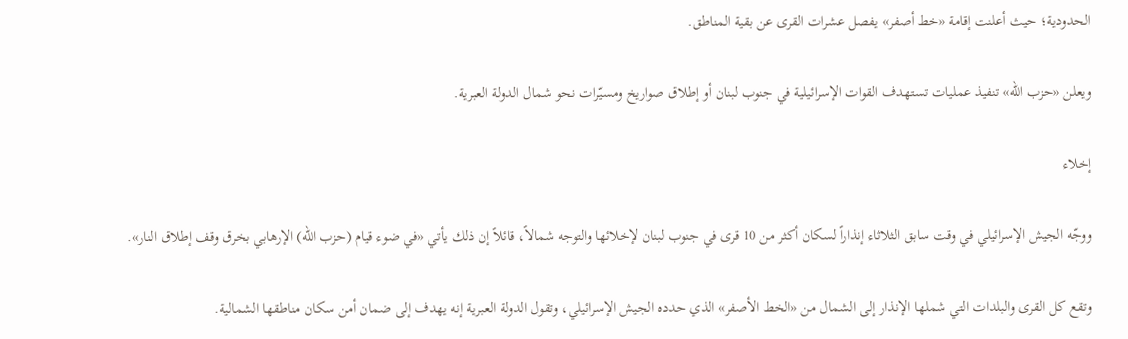الحدودية؛ حيث أعلنت إقامة «خط أصفر» يفصل عشرات القرى عن بقية المناطق.

ويعلن «حزب الله» تنفيذ عمليات تستهدف القوات الإسرائيلية في جنوب لبنان أو إطلاق صواريخ ومسيّرات نحو شمال الدولة العبرية.

إخلاء

ووجّه الجيش الإسرائيلي في وقت سابق الثلاثاء إنذاراً لسكان أكثر من 10 قرى في جنوب لبنان لإخلائها والتوجه شمالاً، قائلاً إن ذلك يأتي «في ضوء قيام (حزب الله) الإرهابي بخرق وقف إطلاق النار».

وتقع كل القرى والبلدات التي شملها الإنذار إلى الشمال من «الخط الأصفر» الذي حدده الجيش الإسرائيلي، وتقول الدولة العبرية إنه يهدف إلى ضمان أمن سكان مناطقها الشمالية.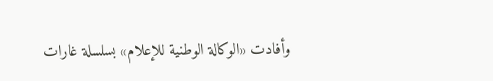وأفادت «الوكالة الوطنية للإعلام» بسلسلة غارات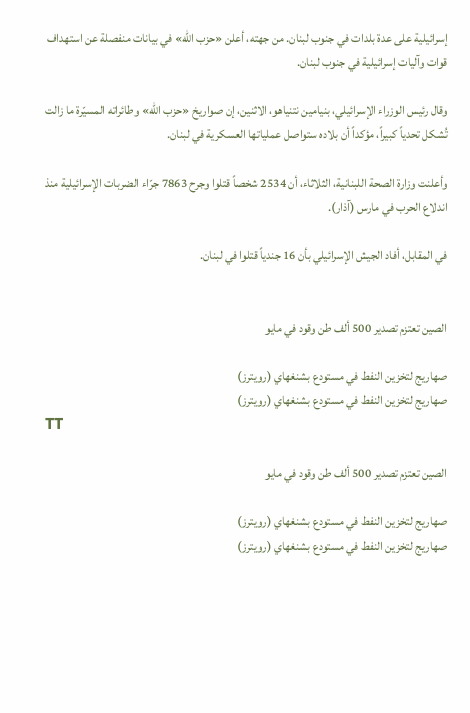إسرائيلية على عدة بلدات في جنوب لبنان. من جهته، أعلن «حزب الله» في بيانات منفصلة عن استهداف قوات وآليات إسرائيلية في جنوب لبنان.

وقال رئيس الوزراء الإسرائيلي، بنيامين نتنياهو، الاثنين، إن صواريخ «حزب الله» وطائراته المسيّرة ما زالت تُشكل تحدياً كبيراً، مؤكداً أن بلاده ستواصل عملياتها العسكرية في لبنان.

وأعلنت وزارة الصحة اللبنانية، الثلاثاء، أن 2534 شخصاً قتلوا وجرح 7863 جرّاء الضربات الإسرائيلية منذ اندلاع الحرب في مارس (آذار).

في المقابل، أفاد الجيش الإسرائيلي بأن 16 جندياً قتلوا في لبنان.


الصين تعتزم تصدير 500 ألف طن وقود في مايو

صهاريج لتخزين النفط في مستودع بشنغهاي (رويترز)
صهاريج لتخزين النفط في مستودع بشنغهاي (رويترز)
TT

الصين تعتزم تصدير 500 ألف طن وقود في مايو

صهاريج لتخزين النفط في مستودع بشنغهاي (رويترز)
صهاريج لتخزين النفط في مستودع بشنغهاي (رويترز)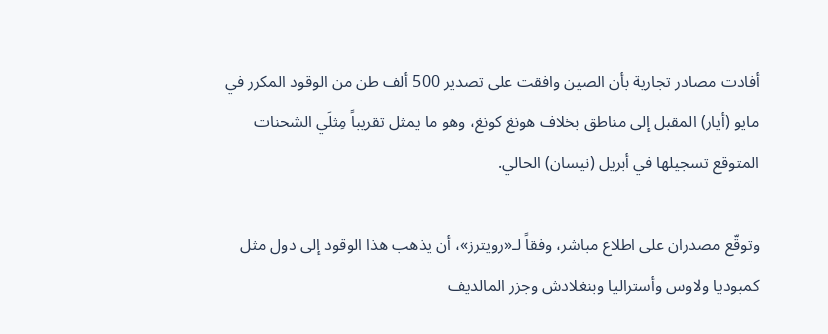أفادت مصادر تجارية بأن الصين وافقت على تصدير 500 ألف طن من الوقود المكرر في مايو (أيار) المقبل إلى مناطق بخلاف هونغ كونغ، وهو ما يمثل تقريباً مِثلَي الشحنات المتوقع تسجيلها في أبريل (نيسان) الحالي.

وتوقّع مصدران على اطلاع مباشر، وفقاً لـ«رويترز»، أن يذهب هذا الوقود إلى دول مثل كمبوديا ولاوس وأستراليا وبنغلادش وجزر المالديف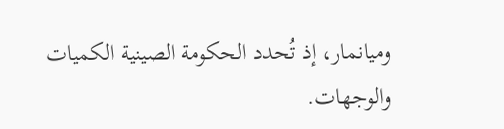وميانمار، إذ تُحدد الحكومة الصينية الكميات والوجهات.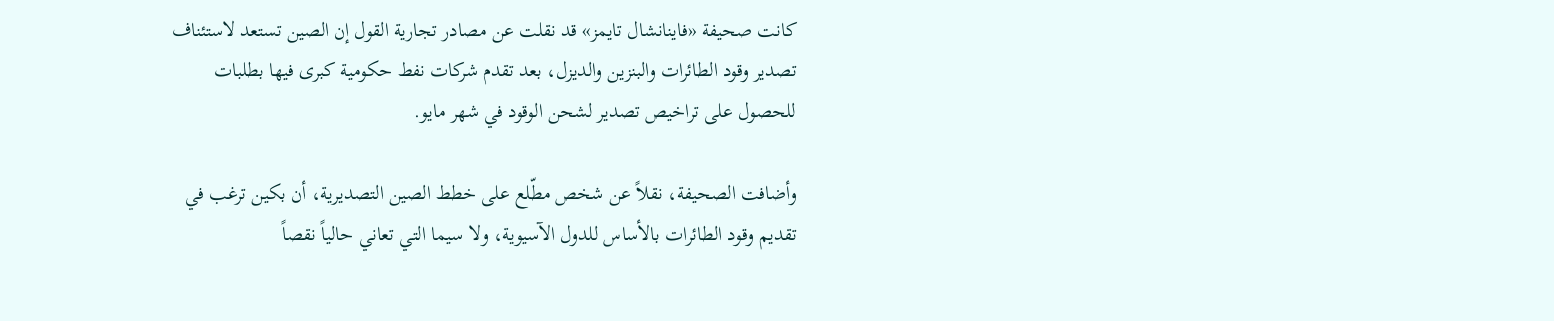كانت صحيفة «فاينانشال تايمز» قد نقلت عن مصادر تجارية القول إن الصين تستعد لاستئناف تصدير ‌وقود ‌الطائرات والبنزين ‌والديزل، بعد تقدم شركات نفط حكومية كبرى فيها بطلبات للحصول على تراخيص تصدير لشحن الوقود ‌في ‌شهر مايو.

وأضافت ‌الصحيفة، نقلاً ‌عن شخص مطّلع على خطط الصين التصديرية، ‌أن بكين ترغب في تقديم وقود الطائرات بالأساس للدول الآسيوية، ولا سيما التي تعاني حالياً نقصاً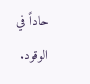حاداً في الوقود.